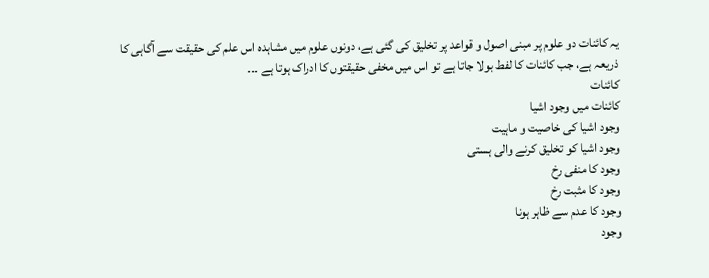یہ کائنات دو علوم پر مبنی اصول و قواعد پر تخلیق کی گئی ہے، دونوں علوم میں مشاہدہ اس علم کی حقیقت سے آگاہی کا ذریعہ ہے، جب کائنات کا لفط بولا جاتا ہے تو اس میں مخفی حقیقتوں کا ادراک ہوتا ہے ۔۔۔
کائنات
کائنات میں وجود اشیا
وجود اشیا کی خاصیت و ماہیت
وجود اشیا کو تخلیق کرنے والی ہستی
وجود کا منفی رخ
وجود کا مثبت رخ
وجود کا عدم سے ظاہر ہونا
وجود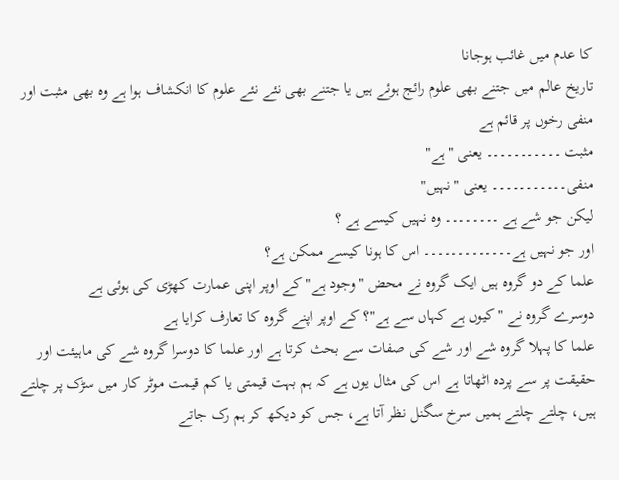کا عدم میں غائب ہوجانا
تاریخ عالم میں جتنے بھی علوم رائج ہوئے ہیں یا جتنے بھی نئے نئے علوم کا انکشاف ہوا ہے وہ بھی مثبت اور منفی رخوں پر قائم ہے
مثبت ۔۔۔۔۔۔۔۔۔۔۔ یعنی "ہے"
منفی۔۔۔۔۔۔۔۔۔۔۔ یعنی "نہیں"
لیکن جو شے ہے ۔۔۔۔۔۔۔۔ وہ نہیں کیسے ہے ؟
اور جو نہیں ہے۔۔۔۔۔۔۔۔۔۔۔۔۔ اس کا ہونا کیسے ممکن ہے؟
علما کے دو گروہ ہیں ایک گروہ نے محض "وجود ہے" کے اوپر اپنی عمارت کھڑی کی ہوئی ہے
دوسرے گروہ نے "کیوں ہے کہاں سے ہے"؟ کے اوپر اپنے گروہ کا تعارف کرایا ہے
علما کا پہلا گروہ شے اور شے کی صفات سے بحث کرتا ہے اور علما کا دوسرا گروہ شے کی ماہیئت اور حقیقت پر سے پردہ اٹھاتا ہے اس کی مثال یوں ہے کہ ہم بہت قیمتی یا کم قیمت موٹر کار میں سڑک پر چلتے ہیں، چلتے چلتے ہمیں سرخ سگنل نظر آتا ہے، جس کو دیکھ کر ہم رک جاتے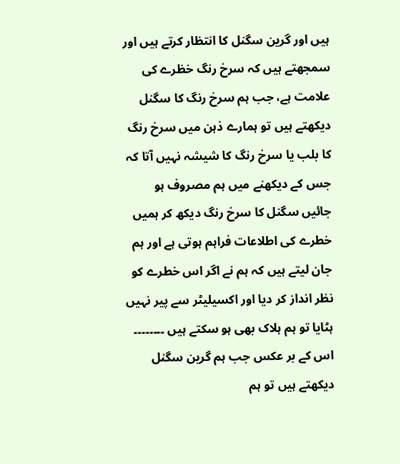ہیں اور گرین سگنل کا انتظار کرتے ہیں اور سمجھتے ہیں کہ سرخ رنگ خظرے کی علامت ہے، جب ہم سرخ رنگ کا سگنل دیکھتے ہیں تو ہمارے ذہن میں سرخ رنگ کا بلب یا سرخ رنگ کا شیشہ نہیں آتا کہ جس کے دیکھنے میں ہم مصروف ہو جائیں سگنل کا سرخ رنگ دیکھ کر ہمیں خطرے کی اطلاعات فراہم ہوتی ہے اور ہم جان لیتے ہیں کہ ہم نے اگر اس خطرے کو نظر انداز کر دیا اور اکسیلیٹر سے پیر نہیں ہٹایا تو ہم ہلاک بھی ہو سکتے ہیں ۔۔۔۔۔۔۔۔
اس کے بر عکس جب ہم گرین سگنل دیکھتے ہیں تو ہم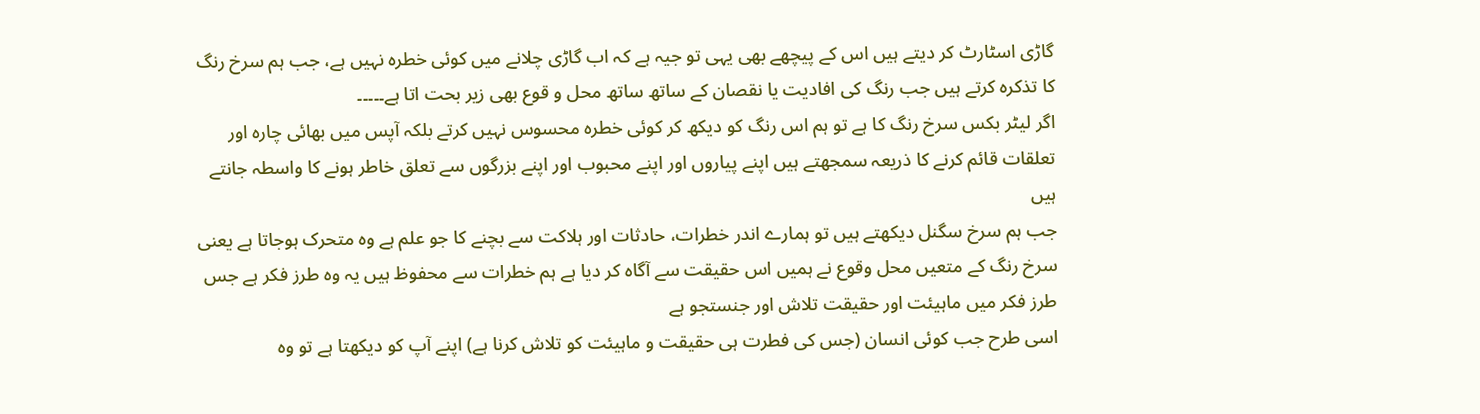گاڑی اسٹارٹ کر دیتے ہیں اس کے پیچھے بھی یہی تو جیہ ہے کہ اب گاڑی چلانے میں کوئی خطرہ نہیں ہے، جب ہم سرخ رنگ کا تذکرہ کرتے ہیں جب رنگ کی افادیت یا نقصان کے ساتھ ساتھ محل و قوع بھی زیر بحت اتا ہے۔۔۔۔۔
اگر لیٹر بکس سرخ رنگ کا ہے تو ہم اس رنگ کو دیکھ کر کوئی خطرہ محسوس نہیں کرتے بلکہ آپس میں بھائی چارہ اور تعلقات قائم کرنے کا ذریعہ سمجھتے ہیں اپنے پیاروں اور اپنے محبوب اور اپنے بزرگوں سے تعلق خاطر ہونے کا واسطہ جانتے ہیں
جب ہم سرخ سگنل دیکھتے ہیں تو ہمارے اندر خطرات، حادثات اور ہلاکت سے بچنے کا جو علم ہے وہ متحرک ہوجاتا ہے یعنی سرخ رنگ کے متعیں محل وقوع نے ہمیں اس حقیقت سے آگاہ کر دیا ہے ہم خطرات سے محفوظ ہیں یہ وہ طرز فکر ہے جس طرز فکر میں ماہیئت اور حقیقت تلاش اور جنستجو ہے
اسی طرح جب کوئی انسان (جس کی فطرت ہی حقیقت و ماہیئت کو تلاش کرنا ہے) اپنے آپ کو دیکھتا ہے تو وہ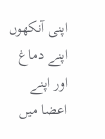اپنی آنکھوں اپنے دماغ اور اپنے اعضا میں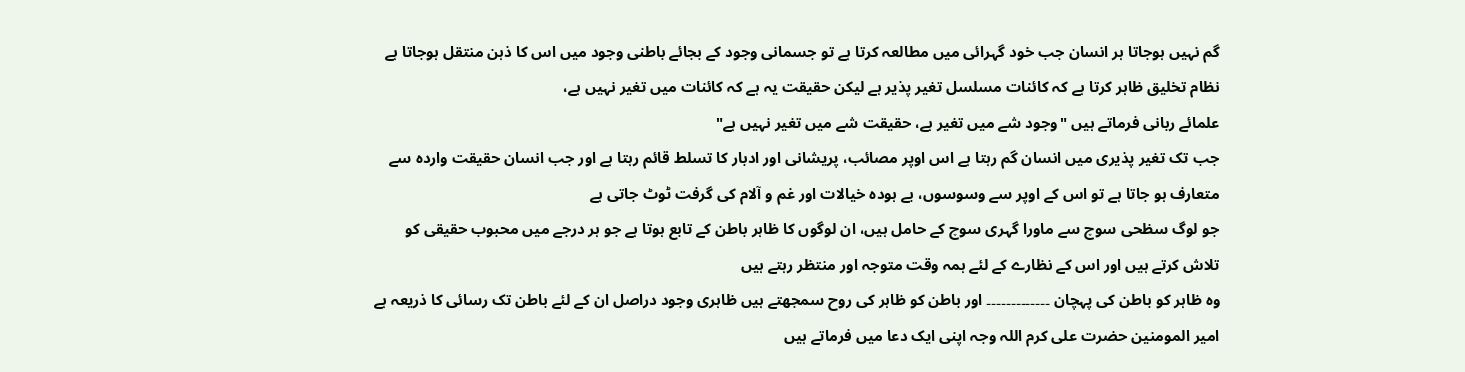گم نہیں ہوجاتا ہر انسان جب خود گہرائی میں مطالعہ کرتا ہے تو جسمانی وجود کے بجائے باطنی وجود میں اس کا ذہن منتقل ہوجاتا ہے
نظام تخلیق ظاہر کرتا ہے کہ کائنات مسلسل تغیر پذیر ہے لیکن حقیقت یہ ہے کہ کائنات میں تغیر نہیں ہے،
علمائے ربانی فرماتے ہیں "وجود شے میں تغیر ہے، حقیقت شے میں تغیر نہیں ہے"
جب تک تغیر پذیری میں انسان گم رہتا ہے اس اوپر مصائب، پریشانی اور ادبار کا تسلط قائم رہتا ہے اور جب انسان حقیقت واردہ سے متعارف ہو جاتا ہے تو اس کے اوپر سے وسوسوں، بے ہودہ خیالات اور غم و آلام کی گرفت ٹوٹ جاتی ہے
جو لوگ سظحی سوچ سے ماورا گہری سوچ کے حامل ہیں، ان لوگوں کا ظاہر باطن کے تابع ہوتا ہے جو ہر درجے میں محبوب حقیقی کو تلاش کرتے ہیں اور اس کے نظارے کے لئے ہمہ وقت متوجہ اور منتظر رہتے ہیں
وہ ظاہر کو باطن کی پہچان ۔۔۔۔۔۔۔۔۔۔۔۔۔ اور باطن کو ظاہر کی روح سمجھتے ہیں ظاہری وجود دراصل ان کے لئے باطن تک رسائی کا ذریعہ ہے امیر المومنین حضرت علی کرم اللہ وجہ اپنی ایک دعا میں فرماتے ہیں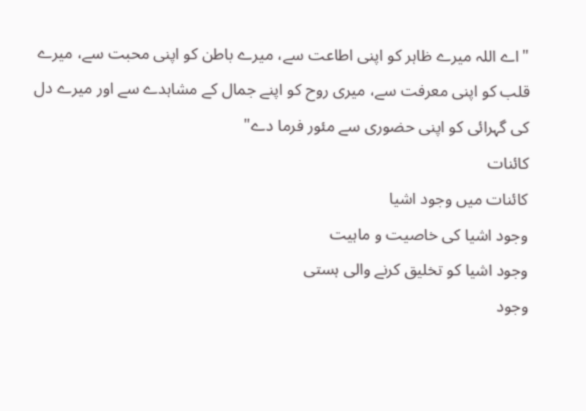"اے اللہ میرے ظاہر کو اپنی اطاعت سے، میرے باطن کو اپنی محبت سے، میرے قلب کو اپنی معرفت سے، میری روح کو اپنے جمال کے مشاہدے سے اور میرے دل کی گہرائی کو اپنی حضوری سے مئور فرما دے"
کائنات
کائنات میں وجود اشیا
وجود اشیا کی خاصیت و ماہیت
وجود اشیا کو تخلیق کرنے والی ہستی
وجود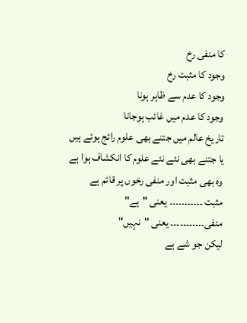کا منفی رخ
وجود کا مثبت رخ
وجود کا عدم سے ظاہر ہونا
وجود کا عدم میں غائب ہوجانا
تاریخ عالم میں جتنے بھی علوم رائج ہوئے ہیں یا جتنے بھی نئے نئے علوم کا انکشاف ہوا ہے وہ بھی مثبت اور منفی رخوں پر قائم ہے
مثبت ۔۔۔۔۔۔۔۔۔۔۔ یعنی "ہے"
منفی۔۔۔۔۔۔۔۔۔۔۔ یعنی "نہیں"
لیکن جو شے ہے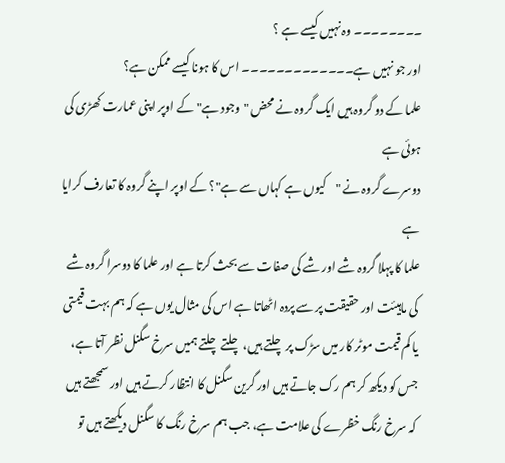۔۔۔۔۔۔۔۔ وہ نہیں کیسے ہے ؟
اور جو نہیں ہے۔۔۔۔۔۔۔۔۔۔۔۔۔ اس کا ہونا کیسے ممکن ہے؟
علما کے دو گروہ ہیں ایک گروہ نے محض "وجود ہے" کے اوپر اپنی عمارت کھڑی کی ہوئی ہے
دوسرے گروہ نے "کیوں ہے کہاں سے ہے"؟ کے اوپر اپنے گروہ کا تعارف کرایا ہے
علما کا پہلا گروہ شے اور شے کی صفات سے بحث کرتا ہے اور علما کا دوسرا گروہ شے کی ماہیئت اور حقیقت پر سے پردہ اٹھاتا ہے اس کی مثال یوں ہے کہ ہم بہت قیمتی یا کم قیمت موٹر کار میں سڑک پر چلتے ہیں، چلتے چلتے ہمیں سرخ سگنل نظر آتا ہے، جس کو دیکھ کر ہم رک جاتے ہیں اور گرین سگنل کا انتظار کرتے ہیں اور سمجھتے ہیں کہ سرخ رنگ خظرے کی علامت ہے، جب ہم سرخ رنگ کا سگنل دیکھتے ہیں تو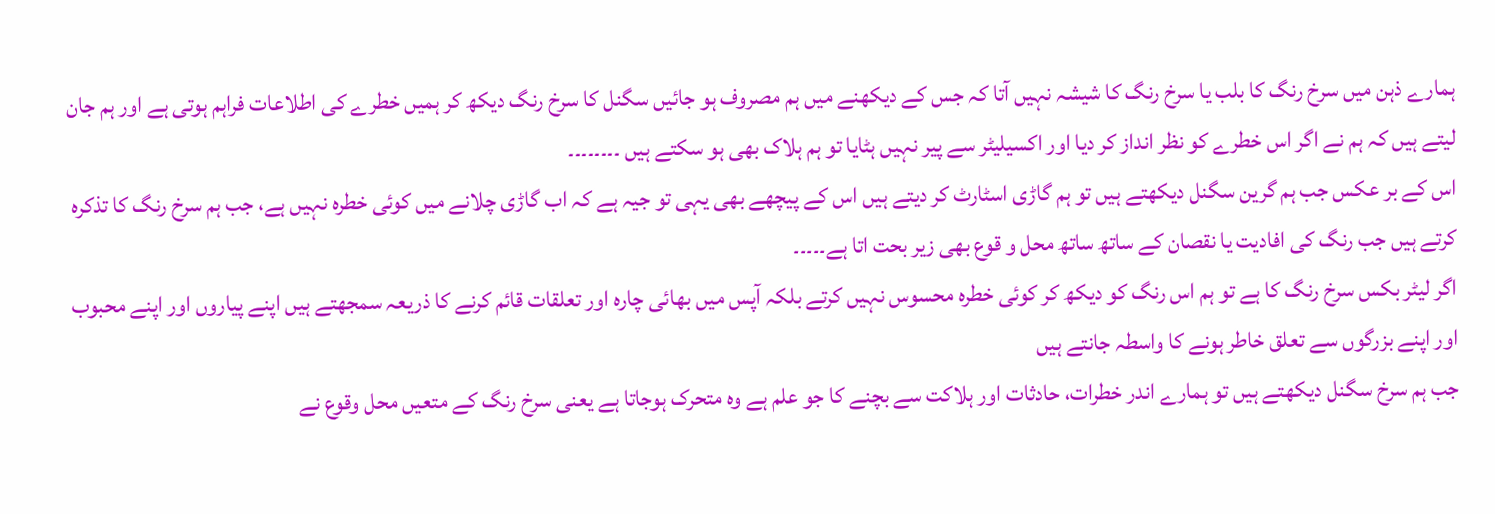ہمارے ذہن میں سرخ رنگ کا بلب یا سرخ رنگ کا شیشہ نہیں آتا کہ جس کے دیکھنے میں ہم مصروف ہو جائیں سگنل کا سرخ رنگ دیکھ کر ہمیں خطرے کی اطلاعات فراہم ہوتی ہے اور ہم جان لیتے ہیں کہ ہم نے اگر اس خطرے کو نظر انداز کر دیا اور اکسیلیٹر سے پیر نہیں ہٹایا تو ہم ہلاک بھی ہو سکتے ہیں ۔۔۔۔۔۔۔۔
اس کے بر عکس جب ہم گرین سگنل دیکھتے ہیں تو ہم گاڑی اسٹارٹ کر دیتے ہیں اس کے پیچھے بھی یہی تو جیہ ہے کہ اب گاڑی چلانے میں کوئی خطرہ نہیں ہے، جب ہم سرخ رنگ کا تذکرہ کرتے ہیں جب رنگ کی افادیت یا نقصان کے ساتھ ساتھ محل و قوع بھی زیر بحت اتا ہے۔۔۔۔۔
اگر لیٹر بکس سرخ رنگ کا ہے تو ہم اس رنگ کو دیکھ کر کوئی خطرہ محسوس نہیں کرتے بلکہ آپس میں بھائی چارہ اور تعلقات قائم کرنے کا ذریعہ سمجھتے ہیں اپنے پیاروں اور اپنے محبوب اور اپنے بزرگوں سے تعلق خاطر ہونے کا واسطہ جانتے ہیں
جب ہم سرخ سگنل دیکھتے ہیں تو ہمارے اندر خطرات، حادثات اور ہلاکت سے بچنے کا جو علم ہے وہ متحرک ہوجاتا ہے یعنی سرخ رنگ کے متعیں محل وقوع نے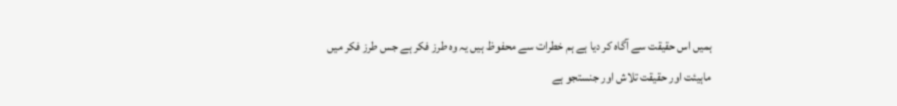ہمیں اس حقیقت سے آگاہ کر دیا ہے ہم خطرات سے محفوظ ہیں یہ وہ طرز فکر ہے جس طرز فکر میں ماہیئت اور حقیقت تلاش اور جنستجو ہے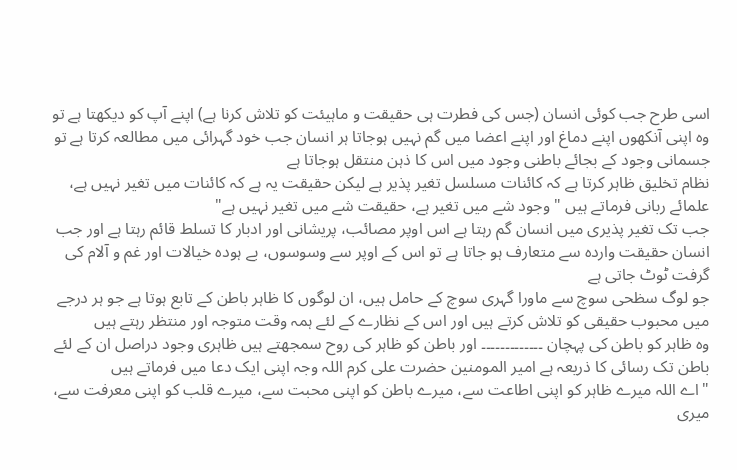اسی طرح جب کوئی انسان (جس کی فطرت ہی حقیقت و ماہیئت کو تلاش کرنا ہے) اپنے آپ کو دیکھتا ہے تو وہ اپنی آنکھوں اپنے دماغ اور اپنے اعضا میں گم نہیں ہوجاتا ہر انسان جب خود گہرائی میں مطالعہ کرتا ہے تو جسمانی وجود کے بجائے باطنی وجود میں اس کا ذہن منتقل ہوجاتا ہے
نظام تخلیق ظاہر کرتا ہے کہ کائنات مسلسل تغیر پذیر ہے لیکن حقیقت یہ ہے کہ کائنات میں تغیر نہیں ہے،
علمائے ربانی فرماتے ہیں "وجود شے میں تغیر ہے، حقیقت شے میں تغیر نہیں ہے"
جب تک تغیر پذیری میں انسان گم رہتا ہے اس اوپر مصائب، پریشانی اور ادبار کا تسلط قائم رہتا ہے اور جب انسان حقیقت واردہ سے متعارف ہو جاتا ہے تو اس کے اوپر سے وسوسوں، بے ہودہ خیالات اور غم و آلام کی گرفت ٹوٹ جاتی ہے
جو لوگ سظحی سوچ سے ماورا گہری سوچ کے حامل ہیں، ان لوگوں کا ظاہر باطن کے تابع ہوتا ہے جو ہر درجے میں محبوب حقیقی کو تلاش کرتے ہیں اور اس کے نظارے کے لئے ہمہ وقت متوجہ اور منتظر رہتے ہیں
وہ ظاہر کو باطن کی پہچان ۔۔۔۔۔۔۔۔۔۔۔۔۔ اور باطن کو ظاہر کی روح سمجھتے ہیں ظاہری وجود دراصل ان کے لئے باطن تک رسائی کا ذریعہ ہے امیر المومنین حضرت علی کرم اللہ وجہ اپنی ایک دعا میں فرماتے ہیں
"اے اللہ میرے ظاہر کو اپنی اطاعت سے، میرے باطن کو اپنی محبت سے، میرے قلب کو اپنی معرفت سے، میری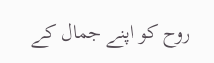روح کو اپنے جمال کے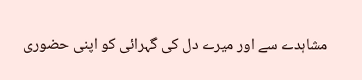مشاہدے سے اور میرے دل کی گہرائی کو اپنی حضوری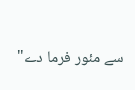سے مئور فرما دے"